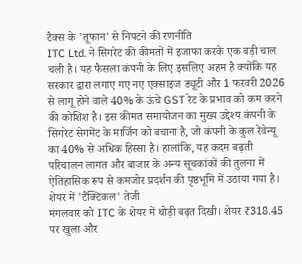टैक्स के 'तूफान' से निपटने की रणनीति
ITC Ltd. ने सिगरेट की कीमतों में इजाफा करके एक बड़ी चाल चली है। यह फैसला कंपनी के लिए इसलिए अहम है क्योंकि यह सरकार द्वारा लगाए गए नए एक्साइज ड्यूटी और 1 फरवरी 2026 से लागू होने वाले 40% के ऊंचे GST रेट के प्रभाव को कम करने की कोशिश है। इस कीमत समायोजन का मुख्य उद्देश्य कंपनी के सिगरेट सेगमेंट के मार्जिन को बचाना है, जो कंपनी के कुल रेवेन्यू का 40% से अधिक हिस्सा है। हालांकि, यह कदम बढ़ती परिचालन लागत और बाजार के अन्य सूचकांकों की तुलना में ऐतिहासिक रूप से कमजोर प्रदर्शन की पृष्ठभूमि में उठाया गया है।
शेयर में 'टैक्टिकल' तेजी
मंगलवार को ITC के शेयर में थोड़ी बढ़त दिखी। शेयर ₹318.45 पर खुला और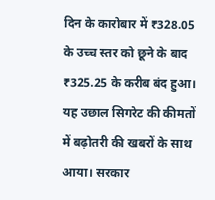दिन के कारोबार में ₹328.05 के उच्च स्तर को छूने के बाद ₹325.25 के करीब बंद हुआ। यह उछाल सिगरेट की कीमतों में बढ़ोतरी की खबरों के साथ आया। सरकार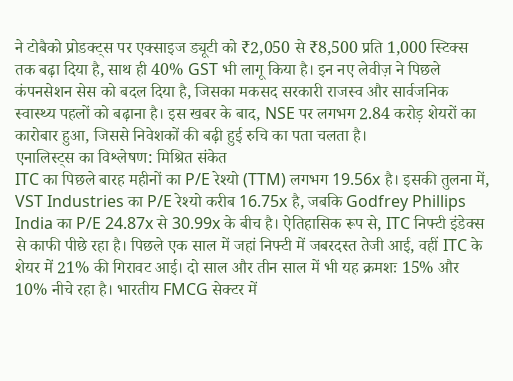ने टोबैको प्रोडक्ट्स पर एक्साइज ड्यूटी को ₹2,050 से ₹8,500 प्रति 1,000 स्टिक्स तक बढ़ा दिया है, साथ ही 40% GST भी लागू किया है। इन नए लेवीज़ ने पिछले कंपनसेशन सेस को बदल दिया है, जिसका मकसद सरकारी राजस्व और सार्वजनिक स्वास्थ्य पहलों को बढ़ाना है। इस खबर के बाद, NSE पर लगभग 2.84 करोड़ शेयरों का कारोबार हुआ, जिससे निवेशकों की बढ़ी हुई रुचि का पता चलता है।
एनालिस्ट्स का विश्लेषण: मिश्रित संकेत
ITC का पिछले बारह महीनों का P/E रेश्यो (TTM) लगभग 19.56x है। इसकी तुलना में, VST Industries का P/E रेश्यो करीब 16.75x है, जबकि Godfrey Phillips India का P/E 24.87x से 30.99x के बीच है। ऐतिहासिक रूप से, ITC निफ्टी इंडेक्स से काफी पीछे रहा है। पिछले एक साल में जहां निफ्टी में जबरदस्त तेजी आई, वहीं ITC के शेयर में 21% की गिरावट आई। दो साल और तीन साल में भी यह क्रमशः 15% और 10% नीचे रहा है। भारतीय FMCG सेक्टर में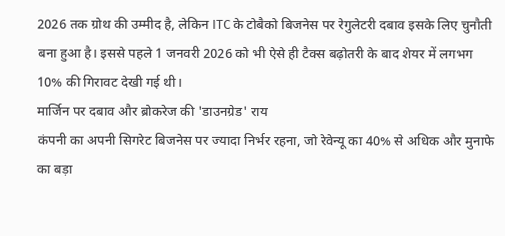2026 तक ग्रोथ की उम्मीद है, लेकिन ITC के टोबैको बिजनेस पर रेगुलेटरी दबाव इसके लिए चुनौती बना हुआ है। इससे पहले 1 जनवरी 2026 को भी ऐसे ही टैक्स बढ़ोतरी के बाद शेयर में लगभग 10% की गिरावट देखी गई थी।
मार्जिन पर दबाव और ब्रोकरेज की 'डाउनग्रेड' राय
कंपनी का अपनी सिगरेट बिजनेस पर ज्यादा निर्भर रहना, जो रेवेन्यू का 40% से अधिक और मुनाफे का बड़ा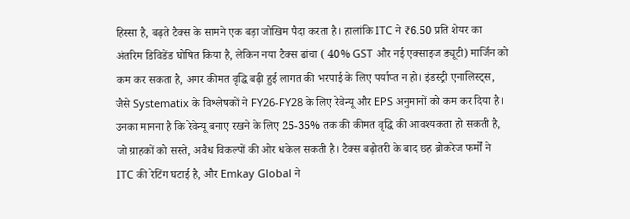हिस्सा है, बढ़ते टैक्स के सामने एक बड़ा जोखिम पैदा करता है। हालांकि ITC ने ₹6.50 प्रति शेयर का अंतरिम डिविडेंड घोषित किया है, लेकिन नया टैक्स ढांचा ( 40% GST और नई एक्साइज ड्यूटी) मार्जिन को कम कर सकता है, अगर कीमत वृद्धि बढ़ी हुई लागत की भरपाई के लिए पर्याप्त न हो। इंडस्ट्री एनालिस्ट्स, जैसे Systematix के विश्लेषकों ने FY26-FY28 के लिए रेवेन्यू और EPS अनुमानों को कम कर दिया है। उनका मानना है कि रेवेन्यू बनाए रखने के लिए 25-35% तक की कीमत वृद्धि की आवश्यकता हो सकती है, जो ग्राहकों को सस्ते, अवैध विकल्पों की ओर धकेल सकती है। टैक्स बढ़ोतरी के बाद छह ब्रोकरेज फर्मों ने ITC की रेटिंग घटाई है, और Emkay Global ने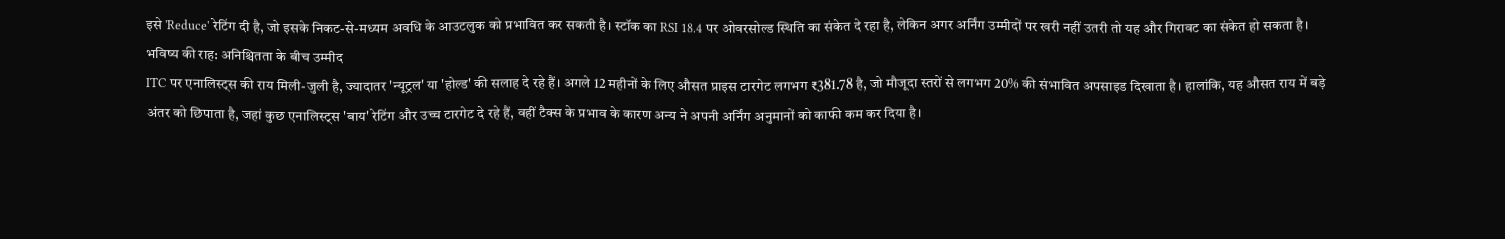इसे 'Reduce' रेटिंग दी है, जो इसके निकट-से-मध्यम अवधि के आउटलुक को प्रभावित कर सकती है। स्टॉक का RSI 18.4 पर ओवरसोल्ड स्थिति का संकेत दे रहा है, लेकिन अगर अर्निंग उम्मीदों पर खरी नहीं उतरी तो यह और गिरावट का संकेत हो सकता है।
भविष्य की राह: अनिश्चितता के बीच उम्मीद
ITC पर एनालिस्ट्स की राय मिली-जुली है, ज्यादातर 'न्यूट्रल' या 'होल्ड' की सलाह दे रहे हैं। अगले 12 महीनों के लिए औसत प्राइस टारगेट लगभग ₹381.78 है, जो मौजूदा स्तरों से लगभग 20% की संभावित अपसाइड दिखाता है। हालांकि, यह औसत राय में बड़े अंतर को छिपाता है, जहां कुछ एनालिस्ट्स 'बाय' रेटिंग और उच्च टारगेट दे रहे हैं, वहीं टैक्स के प्रभाव के कारण अन्य ने अपनी अर्निंग अनुमानों को काफी कम कर दिया है।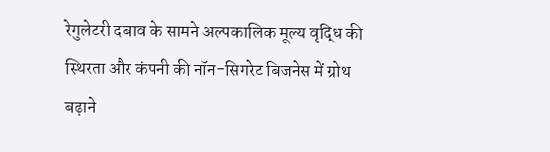रेगुलेटरी दबाव के सामने अल्पकालिक मूल्य वृद्धि की स्थिरता और कंपनी की नॉन-सिगरेट बिजनेस में ग्रोथ बढ़ाने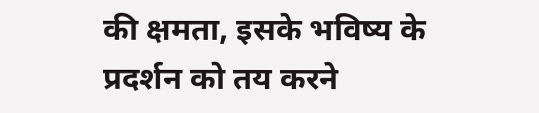की क्षमता, इसके भविष्य के प्रदर्शन को तय करने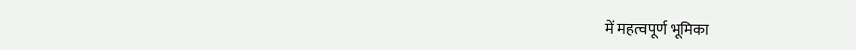में महत्वपूर्ण भूमिका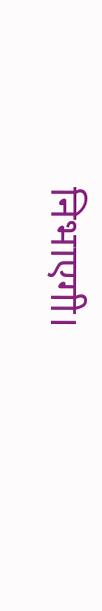निभाएगी।